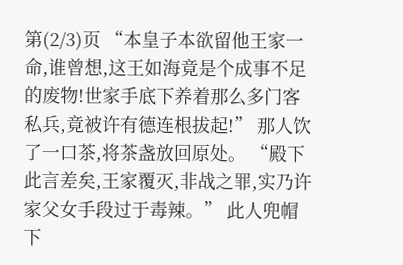第(2/3)页 “本皇子本欲留他王家一命,谁曾想,这王如海竟是个成事不足的废物!世家手底下养着那么多门客私兵,竟被许有德连根拔起!” 那人饮了一口茶,将茶盏放回原处。 “殿下此言差矣,王家覆灭,非战之罪,实乃许家父女手段过于毒辣。” 此人兜帽下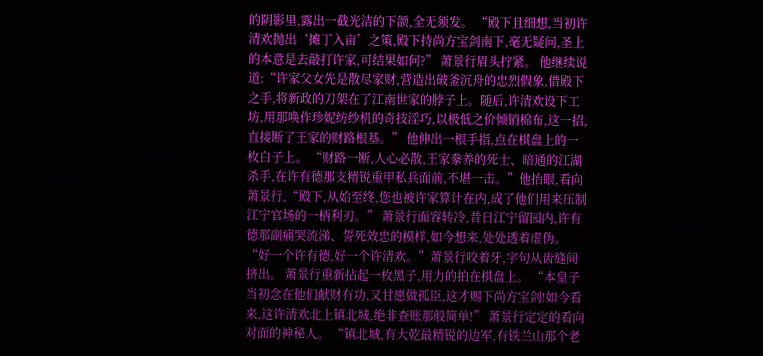的阴影里,露出一截光洁的下颌,全无须发。 “殿下且细想,当初许清欢抛出‘摊丁入亩’之策,殿下持尚方宝剑南下,毫无疑问,圣上的本意是去敲打许家,可结果如何?” 萧景行眉头拧紧。 他继续说道:“许家父女先是散尽家财,营造出破釜沉舟的忠烈假象,借殿下之手,将新政的刀架在了江南世家的脖子上。随后,许清欢设下工坊,用那唤作珍妮纺纱机的奇技淫巧,以极低之价倾销棉布,这一招,直接断了王家的财路根基。” 他伸出一根手指,点在棋盘上的一枚白子上。 “财路一断,人心必散,王家豢养的死士、暗通的江湖杀手,在许有德那支精锐重甲私兵面前,不堪一击。”他抬眼,看向萧景行,“殿下,从始至终,您也被许家算计在内,成了他们用来压制江宁官场的一柄利刃。” 萧景行面容转冷,昔日江宁留园内,许有德那副痛哭流涕、誓死效忠的模样,如今想来,处处透着虚伪。 “好一个许有德,好一个许清欢。”萧景行咬着牙,字句从齿缝间挤出。 萧景行重新拈起一枚黑子,用力的拍在棋盘上。 “本皇子当初念在他们献财有功,又甘愿做孤臣,这才赐下尚方宝剑!如今看来,这许清欢北上镇北城,绝非查账那般简单!” 萧景行定定的看向对面的神秘人。 “镇北城,有大乾最精锐的边军,有铁兰山那个老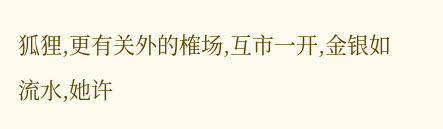狐狸,更有关外的榷场,互市一开,金银如流水,她许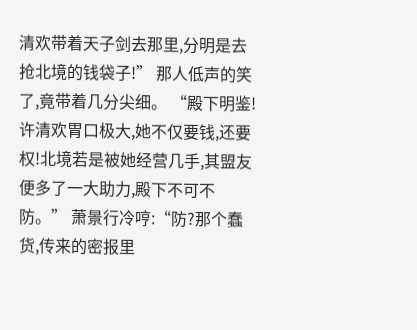清欢带着天子剑去那里,分明是去抢北境的钱袋子!” 那人低声的笑了,竟带着几分尖细。 “殿下明鉴!许清欢胃口极大,她不仅要钱,还要权!北境若是被她经营几手,其盟友便多了一大助力,殿下不可不防。” 萧景行冷哼:“防?那个蠢货,传来的密报里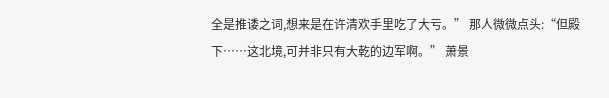全是推诿之词,想来是在许清欢手里吃了大亏。” 那人微微点头:“但殿下……这北境,可并非只有大乾的边军啊。” 萧景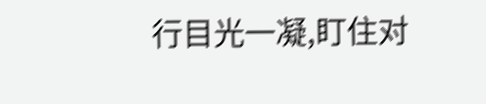行目光一凝,盯住对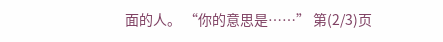面的人。 “你的意思是……” 第(2/3)页